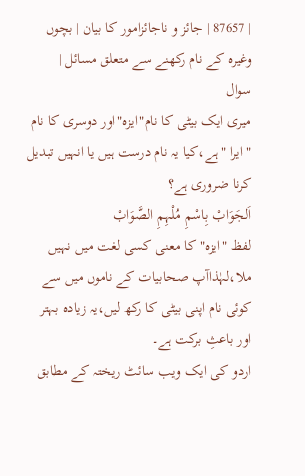| 87657 | جائز و ناجائزامور کا بیان | بچوں وغیرہ کے نام رکھنے سے متعلق مسائل |
سوال
میری ایک بیٹی کا نام"ایزہ"اور دوسری کا نام " ایرا "ہے،کیا یہ نام درست ہیں یا انہیں تبدیل کرنا ضروری ہے؟
اَلجَوَابْ بِاسْمِ مُلْہِمِ الصَّوَابْ
لفظ "ایزہ" کا معنی کسی لغت میں نہیں ملا،لہٰذاآپ صحابیات کے ناموں میں سے کوئی نام اپنی بیٹی کا رکھ لیں،یہ زیادہ بہتر اور باعثِ برکت ہے۔
اردو کی ایک ویب سائٹ ریختہ کے مطابق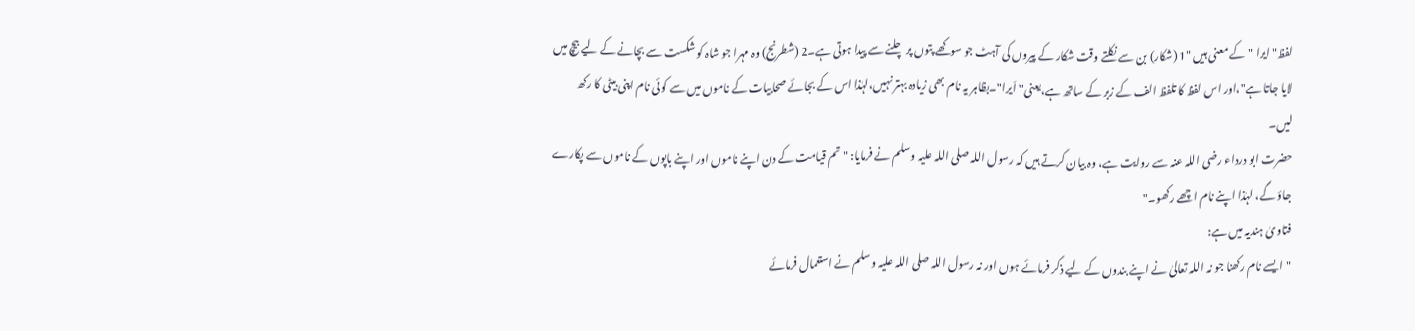لفظ" ایرا "کے معنی ہیں "1 (شکار) بن سے نکلتے وقت شکار کے پیروں کی آہٹ جو سوکھے پتوں پر چلنے سے پیدا ہوتی ہے۔2 (شطرنج) وہ مہرا جو شاہ کو شکست سے بچانے کے لیے بیچ میں لایا جاتا ہے"،اور اس لفظ کا تلفظ الف کے زبر کے ساتھ ہے،یعنی" اَیرا"۔بظاہر یہ نام بھی زیادہ بہتر نہیں،لہٰذا اس کے بجائے صحابیات کے ناموں میں سے کوئی نام اپنی بیٹی کا رکھ لیں۔
حضرت ابو درداء رضی اللہ عنہ سے روایت ہے، وہ بیان کرتے ہیں کہ رسول اللہ صلی اللہ علیہ وسلم نے فرمایا: "تم قیامت کے دن اپنے ناموں اور اپنے باپوں کے ناموں سے پکارے جاؤ گے، لہٰذا اپنے نام اچھے رکھو۔"
فتاویٰ ہندیہ میں ہے:
"ایسے نام رکھنا جو نہ اللہ تعالیٰ نے اپنے بندوں کے لیے ذکر فرمائے ہوں اور نہ رسول اللہ صلی اللہ علیہ وسلم نے استعمال فرمائے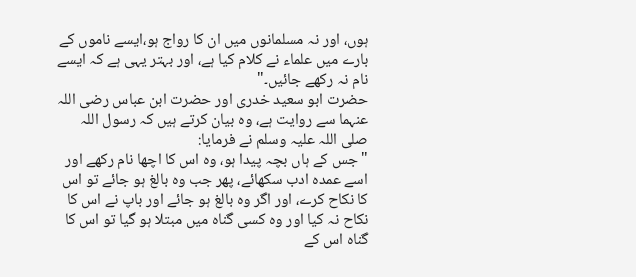ہوں، اور نہ مسلمانوں میں ان کا رواج ہو،ایسے ناموں کے بارے میں علماء نے کلام کیا ہے، اور بہتر یہی ہے کہ ایسے نام نہ رکھے جائیں۔"
حضرت ابو سعید خدری اور حضرت ابن عباس رضی اللہ عنہما سے روایت ہے، وہ بیان کرتے ہیں کہ رسول اللہ صلی اللہ علیہ وسلم نے فرمایا:
"جس کے ہاں بچہ پیدا ہو، وہ اس کا اچھا نام رکھے اور اسے عمدہ ادب سکھائے، پھر جب وہ بالغ ہو جائے تو اس کا نکاح کرے، اور اگر وہ بالغ ہو جائے اور باپ نے اس کا نکاح نہ کیا اور وہ کسی گناہ میں مبتلا ہو گیا تو اس کا گناہ اس کے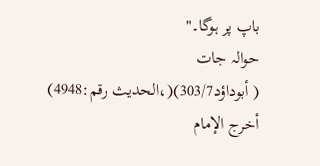باپ پر ہوگا۔"
حوالہ جات
( أبوداؤد303/7)(،الحدیث رقم:4948)
أخرج الإمام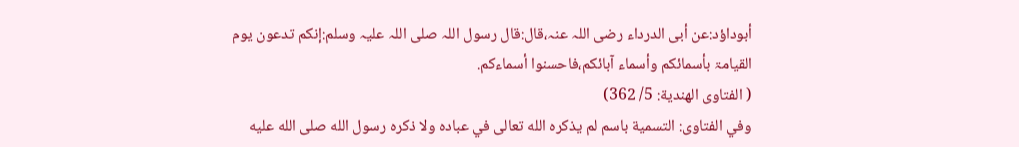أبوداؤد:عن أبی الدرداء رضی اللہ عنہ،قال:قال رسول اللہ صلی اللہ علیہ وسلم:إنکم تدعون یوم القیامۃ بأسمائکم وأسماء آبائکم،فاحسنوا أسماءکم.
( الفتاوى الهندية: 5/ 362)
وفي الفتاوى: التسمية باسم لم يذكره الله تعالى في عباده ولا ذكره رسول الله صلى الله عليه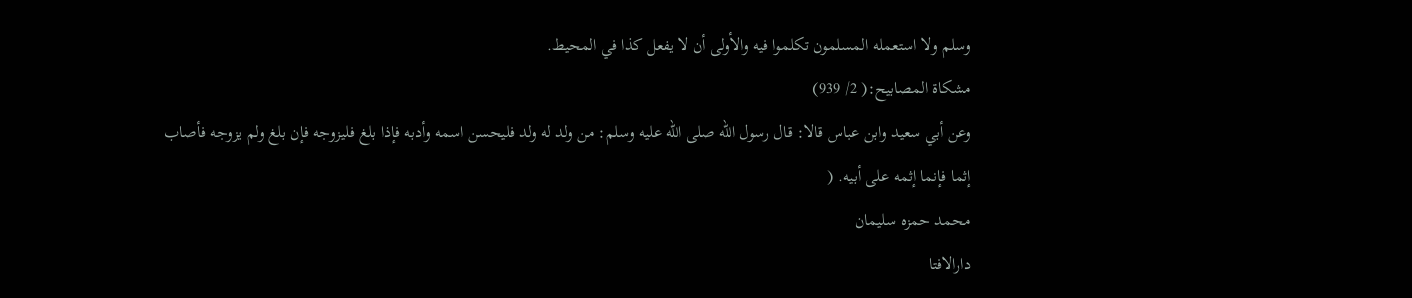وسلم ولا استعمله المسلمون تكلموا فيه والأولى أن لا يفعل كذا في المحيط.
مشكاة المصابيح:( 2/ 939)
وعن أبي سعيد وابن عباس قالا: قال رسول الله صلى الله عليه وسلم: من ولد له ولد فليحسن اسمه وأدبه فإذا بلغ فليزوجه فإن بلغ ولم يزوجه فأصاب إثما فإنما إثمه على أبيه. (
محمد حمزہ سلیمان
دارالافتا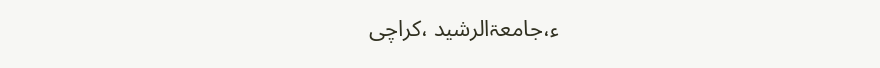ء،جامعۃالرشید ،کراچی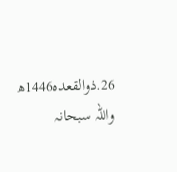26.ذوالقعدہ1446ھ
واللہ سبحانہ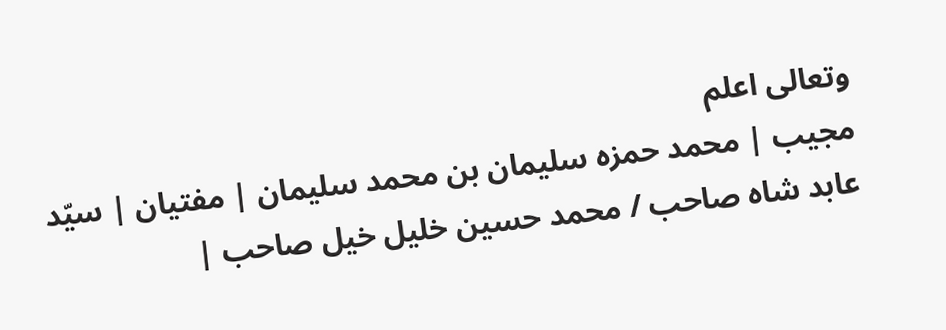وتعالی اعلم
مجیب | محمد حمزہ سلیمان بن محمد سلیمان | مفتیان | سیّد عابد شاہ صاحب / محمد حسین خلیل خیل صاحب |